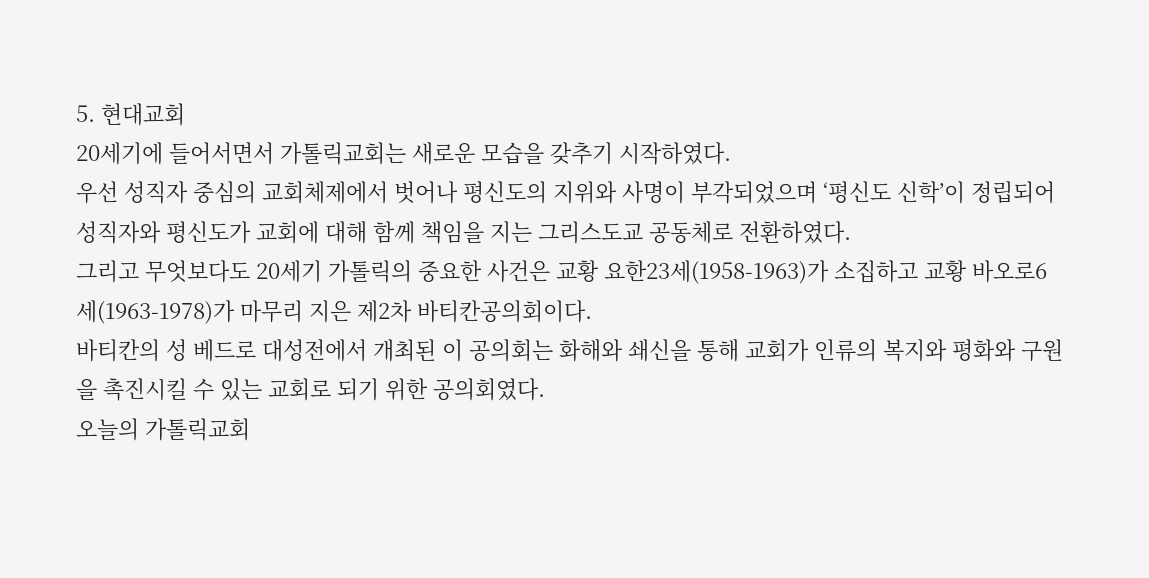5. 현대교회
20세기에 들어서면서 가톨릭교회는 새로운 모습을 갖추기 시작하였다.
우선 성직자 중심의 교회체제에서 벗어나 평신도의 지위와 사명이 부각되었으며 ‘평신도 신학’이 정립되어 성직자와 평신도가 교회에 대해 함께 책임을 지는 그리스도교 공동체로 전환하였다.
그리고 무엇보다도 20세기 가톨릭의 중요한 사건은 교황 요한23세(1958-1963)가 소집하고 교황 바오로6세(1963-1978)가 마무리 지은 제2차 바티칸공의회이다.
바티칸의 성 베드로 대성전에서 개최된 이 공의회는 화해와 쇄신을 통해 교회가 인류의 복지와 평화와 구원을 촉진시킬 수 있는 교회로 되기 위한 공의회였다.
오늘의 가톨릭교회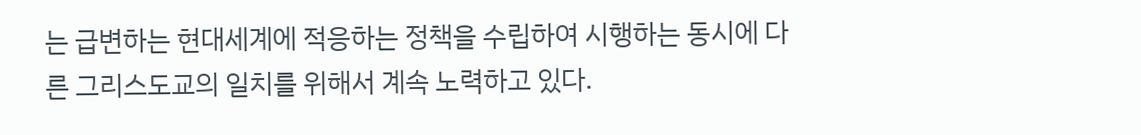는 급변하는 현대세계에 적응하는 정책을 수립하여 시행하는 동시에 다른 그리스도교의 일치를 위해서 계속 노력하고 있다.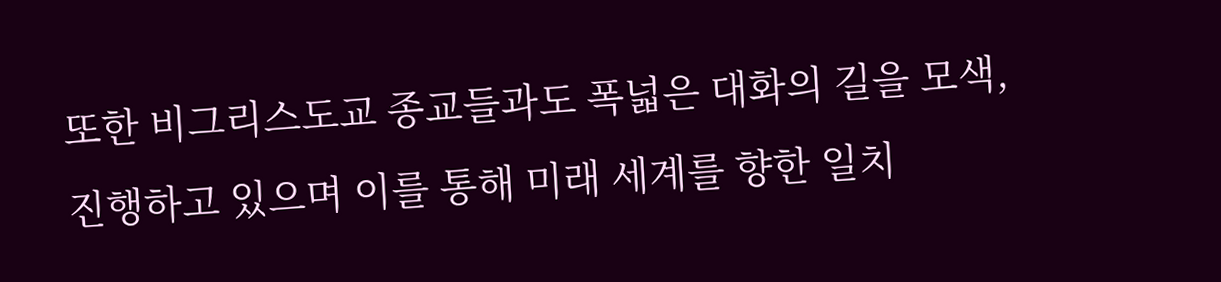또한 비그리스도교 종교들과도 폭넓은 대화의 길을 모색, 진행하고 있으며 이를 통해 미래 세계를 향한 일치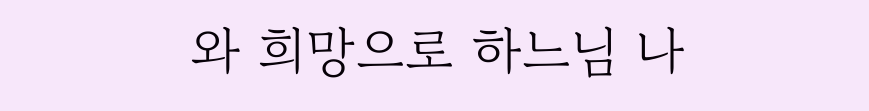와 희망으로 하느님 나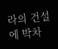라의 건설에 박차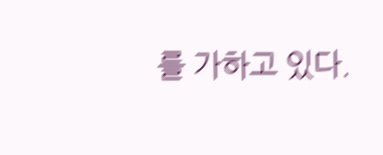를 가하고 있다.